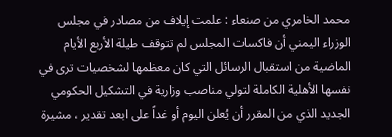محمد الخامري من صنعاء : علمت إيلاف من مصادر في مجلس الوزراء اليمني أن فاكسات المجلس لم تتوقف طيلة الأربع الأيام الماضية من استقبال الرسائل التي كان معظمها لشخصيات ترى في نفسها الأهلية الكاملة لتولي مناصب وزارية في التشكيل الحكومي الجديد الذي من المقرر أن يُعلن اليوم أو غداً على ابعد تقدير ، مشيرة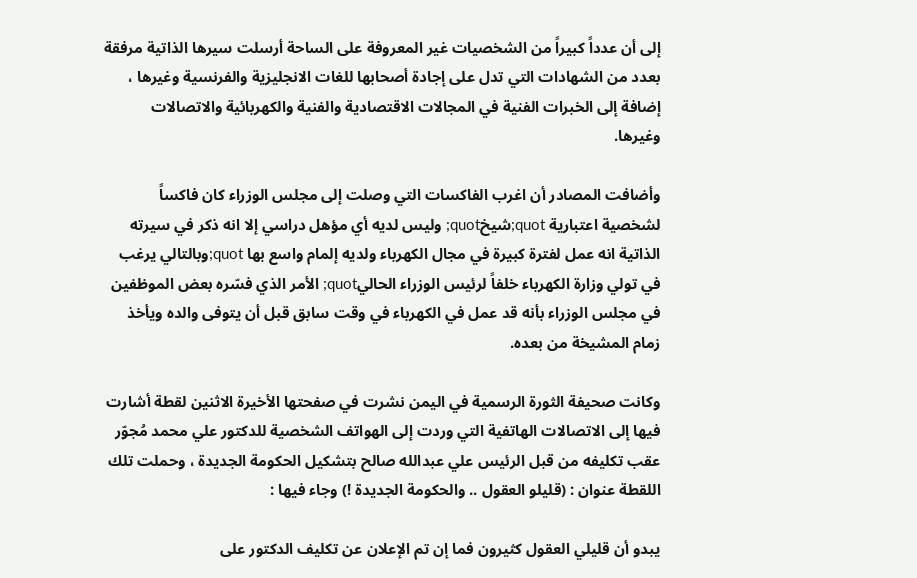إلى أن عدداً كبيراً من الشخصيات غير المعروفة على الساحة أرسلت سيرها الذاتية مرفقة بعدد من الشهادات التي تدل على إجادة أصحابها للغات الانجليزية والفرنسية وغيرها ، إضافة إلى الخبرات الفنية في المجالات الاقتصادية والفنية والكهربائية والاتصالات وغيرها.

وأضافت المصادر أن اغرب الفاكسات التي وصلت إلى مجلس الوزراء كان فاكساً لشخصية اعتبارية quot;شيخquot; وليس لديه أي مؤهل دراسي إلا انه ذكر في سيرته الذاتية انه عمل لفترة كبيرة في مجال الكهرباء ولديه إلمام واسع بها quot;وبالتالي يرغب في تولي وزارة الكهرباء خلفاً لرئيس الوزراء الحاليquot; الأمر الذي فسّره بعض الموظفين في مجلس الوزراء بأنه قد عمل في الكهرباء في وقت سابق قبل أن يتوفى والده ويأخذ زمام المشيخة من بعده.

وكانت صحيفة الثورة الرسمية في اليمن نشرت في صفحتها الأخيرة الاثنين لقطة أشارت فيها إلى الاتصالات الهاتفية التي وردت إلى الهواتف الشخصية للدكتور علي محمد مُجوّر عقب تكليفه من قبل الرئيس علي عبدالله صالح بتشكيل الحكومة الجديدة ، وحملت تلك اللقطة عنوان : (قليلو العقول .. والحكومة الجديدة !) وجاء فيها :

يبدو أن قليلي العقول كثيرون فما إن تم الإعلان عن تكليف الدكتور على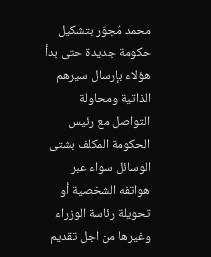محمد مُجوّر بتشكيل حكومة جديدة حتى بدأ هؤلاء بإرسال سيرهم الذاتية ومحاولة التواصل مع رئيس الحكومة المكلف بشتى الوسائل سواء عبر هواتفه الشخصية أو تحويلة رئاسة الوزراء وغيرها من اجل تقديم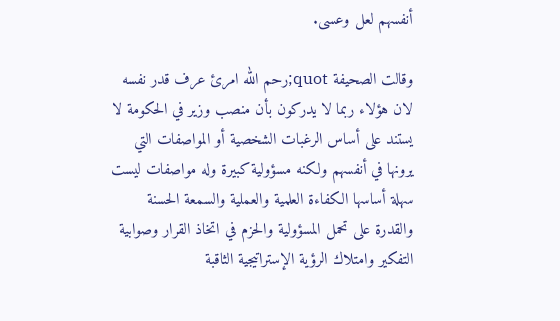أنفسهم لعل وعسى.

وقالت الصحيفة quot;رحم الله امرئ عرف قدر نفسه لان هؤلاء ربما لا يدركون بأن منصب وزير في الحكومة لا يستند على أساس الرغبات الشخصية أو المواصفات التي يرونها في أنفسهم ولكنه مسؤولية كبيرة وله مواصفات ليست سهلة أساسها الكفاءة العلمية والعملية والسمعة الحسنة والقدرة على تحمل المسؤولية والحزم في اتخاذ القرار وصوابية التفكير وامتلاك الرؤية الإستراتيجية الثاقبة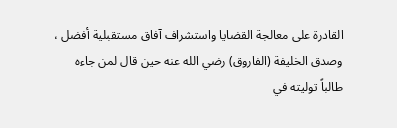القادرة على معالجة القضايا واستشراف آفاق مستقبلية أفضل ، وصدق الخليفة (الفاروق) رضي الله عنه حين قال لمن جاءه طالباً توليته في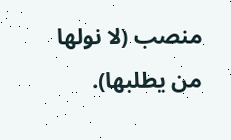منصب (لا نولها من يطلبها).